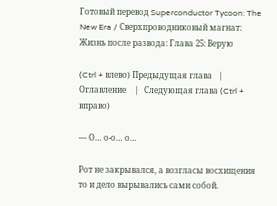Готовый перевод Superconductor Tycoon: The New Era / Сверхпроводниковый магнат: Жизнь после развода: Глава 25: Верую

(Ctrl + влево) Предыдущая глава   |    Оглавление    |   Следующая глава (Ctrl + вправо)

— О… о-о… о…

Рот не закрывался, а возгласы восхищения то и дело вырывались сами собой.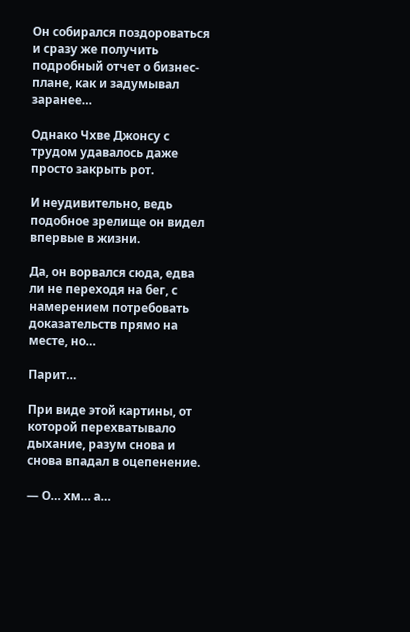Он собирался поздороваться и сразу же получить подробный отчет о бизнес-плане, как и задумывал заранее…

Однако Чхве Джонсу с трудом удавалось даже просто закрыть рот.

И неудивительно, ведь подобное зрелище он видел впервые в жизни.

Да, он ворвался сюда, едва ли не переходя на бег, с намерением потребовать доказательств прямо на месте, но…

Парит…

При виде этой картины, от которой перехватывало дыхание, разум снова и снова впадал в оцепенение.

— О… хм… а…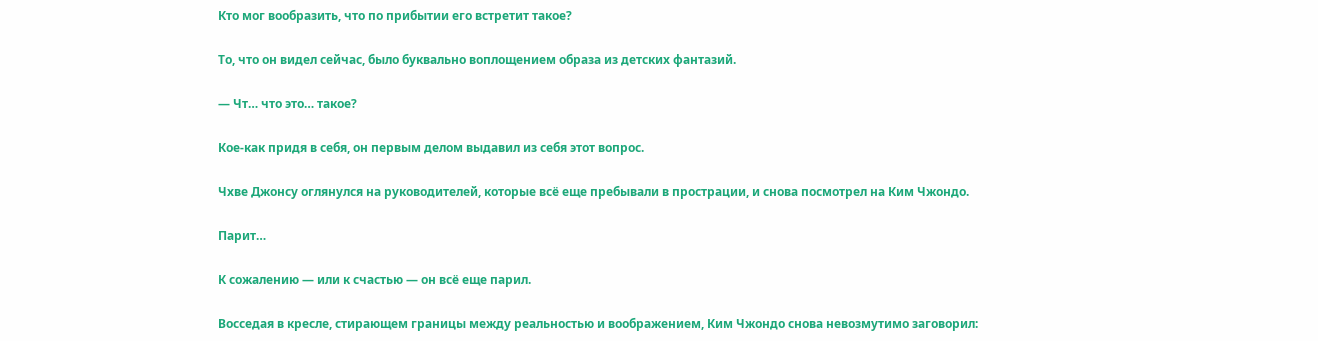Кто мог вообразить, что по прибытии его встретит такое?

То, что он видел сейчас, было буквально воплощением образа из детских фантазий.

— Чт… что это… такое?

Кое-как придя в себя, он первым делом выдавил из себя этот вопрос.

Чхве Джонсу оглянулся на руководителей, которые всё еще пребывали в прострации, и снова посмотрел на Ким Чжондо.

Парит…

К сожалению — или к счастью — он всё еще парил.

Восседая в кресле, стирающем границы между реальностью и воображением, Ким Чжондо снова невозмутимо заговорил: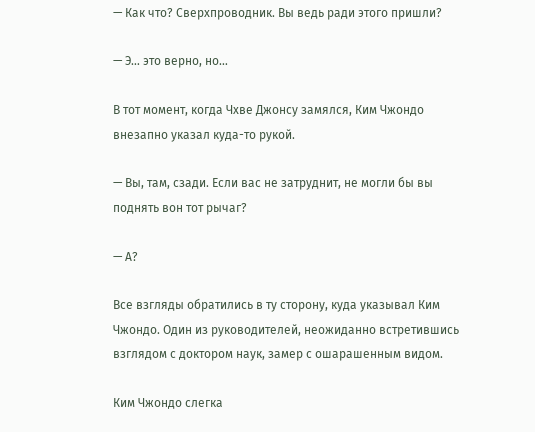— Как что? Сверхпроводник. Вы ведь ради этого пришли?

— Э… это верно, но…

В тот момент, когда Чхве Джонсу замялся, Ким Чжондо внезапно указал куда-то рукой.

— Вы, там, сзади. Если вас не затруднит, не могли бы вы поднять вон тот рычаг?

— А?

Все взгляды обратились в ту сторону, куда указывал Ким Чжондо. Один из руководителей, неожиданно встретившись взглядом с доктором наук, замер с ошарашенным видом.

Ким Чжондо слегка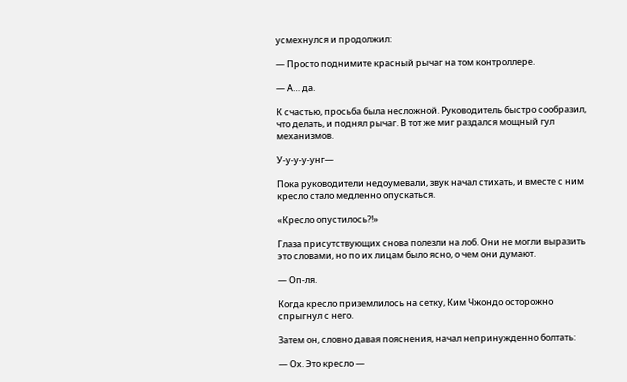усмехнулся и продолжил:

— Просто поднимите красный рычаг на том контроллере.

— А… да.

К счастью, просьба была несложной. Руководитель быстро сообразил, что делать, и поднял рычаг. В тот же миг раздался мощный гул механизмов.

У-у-у-у-унг—

Пока руководители недоумевали, звук начал стихать, и вместе с ним кресло стало медленно опускаться.

«Кресло опустилось?!»

Глаза присутствующих снова полезли на лоб. Они не могли выразить это словами, но по их лицам было ясно, о чем они думают.

— Оп-ля.

Когда кресло приземлилось на сетку, Ким Чжондо осторожно спрыгнул с него.

Затем он, словно давая пояснения, начал непринужденно болтать:

— Ох. Это кресло —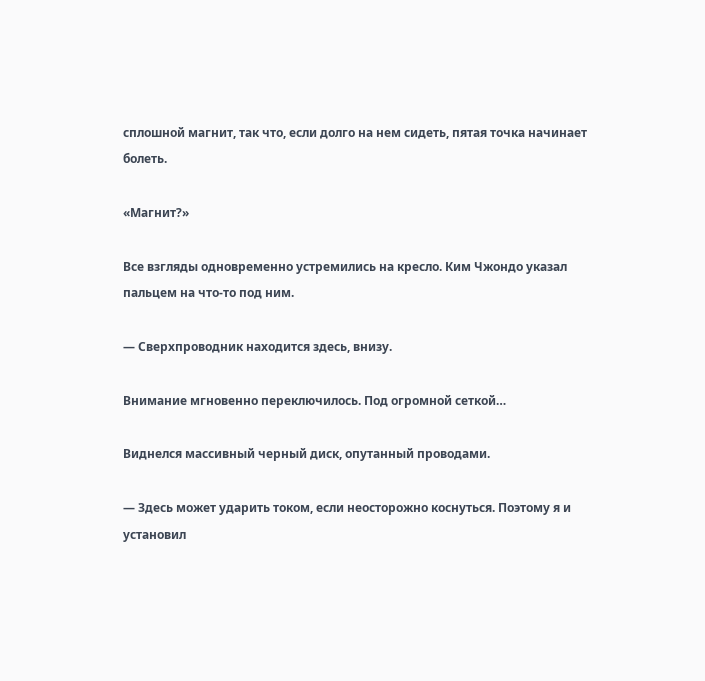сплошной магнит, так что, если долго на нем сидеть, пятая точка начинает болеть.

«Магнит?»

Все взгляды одновременно устремились на кресло. Ким Чжондо указал пальцем на что-то под ним.

— Сверхпроводник находится здесь, внизу.

Внимание мгновенно переключилось. Под огромной сеткой…

Виднелся массивный черный диск, опутанный проводами.

— Здесь может ударить током, если неосторожно коснуться. Поэтому я и установил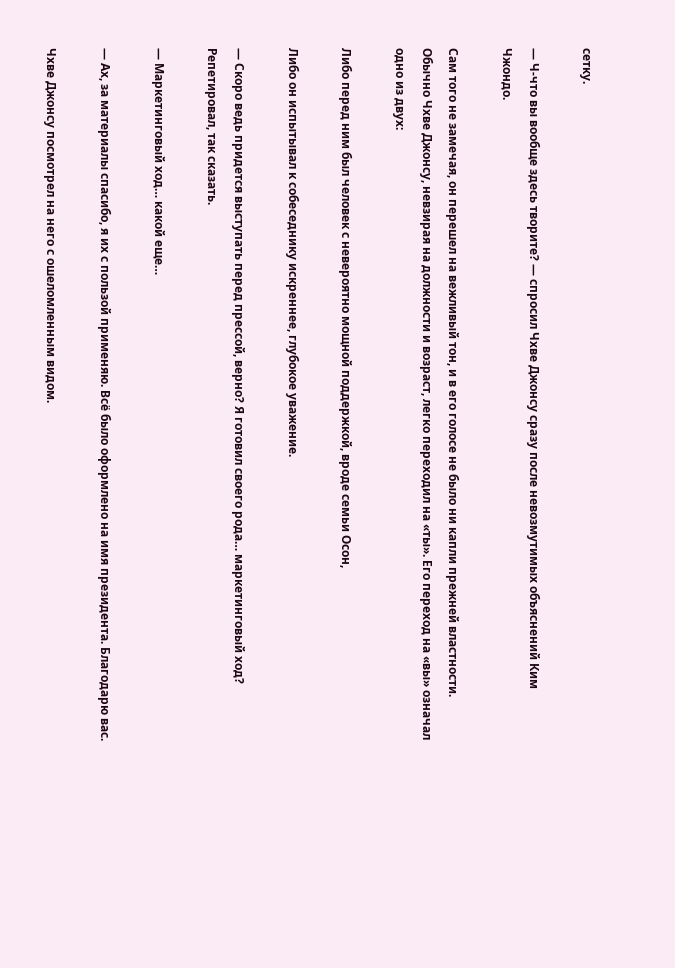сетку.

— Ч-что вы вообще здесь творите? — спросил Чхве Джонсу сразу после невозмутимых объяснений Ким Чжондо.

Сам того не замечая, он перешел на вежливый тон, и в его голосе не было ни капли прежней властности. Обычно Чхве Джонсу, невзирая на должности и возраст, легко переходил на «ты». Его переход на «вы» означал одно из двух:

Либо перед ним был человек с невероятно мощной поддержкой, вроде семьи Осон,

Либо он испытывал к собеседнику искреннее, глубокое уважение.

— Скоро ведь придется выступать перед прессой, верно? Я готовил своего рода… маркетинговый ход? Репетировал, так сказать.

— Маркетинговый ход… какой еще…

— Ах, за материалы спасибо, я их с пользой применяю. Всё было оформлено на имя президента. Благодарю вас.

Чхве Джонсу посмотрел на него с ошеломленным видом.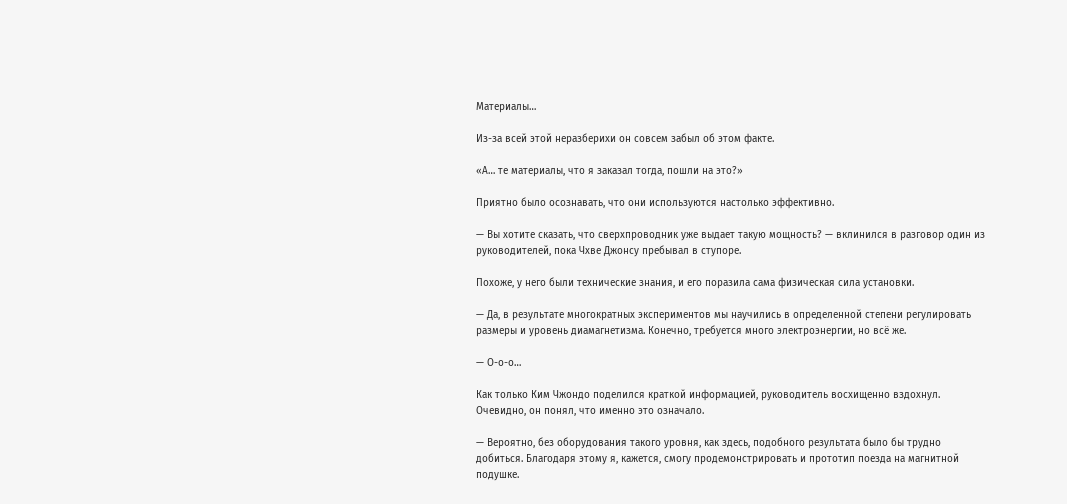Материалы…

Из-за всей этой неразберихи он совсем забыл об этом факте.

«А… те материалы, что я заказал тогда, пошли на это?»

Приятно было осознавать, что они используются настолько эффективно.

— Вы хотите сказать, что сверхпроводник уже выдает такую мощность? — вклинился в разговор один из руководителей, пока Чхве Джонсу пребывал в ступоре.

Похоже, у него были технические знания, и его поразила сама физическая сила установки.

— Да, в результате многократных экспериментов мы научились в определенной степени регулировать размеры и уровень диамагнетизма. Конечно, требуется много электроэнергии, но всё же.

— О-о-о…

Как только Ким Чжондо поделился краткой информацией, руководитель восхищенно вздохнул. Очевидно, он понял, что именно это означало.

— Вероятно, без оборудования такого уровня, как здесь, подобного результата было бы трудно добиться. Благодаря этому я, кажется, смогу продемонстрировать и прототип поезда на магнитной подушке.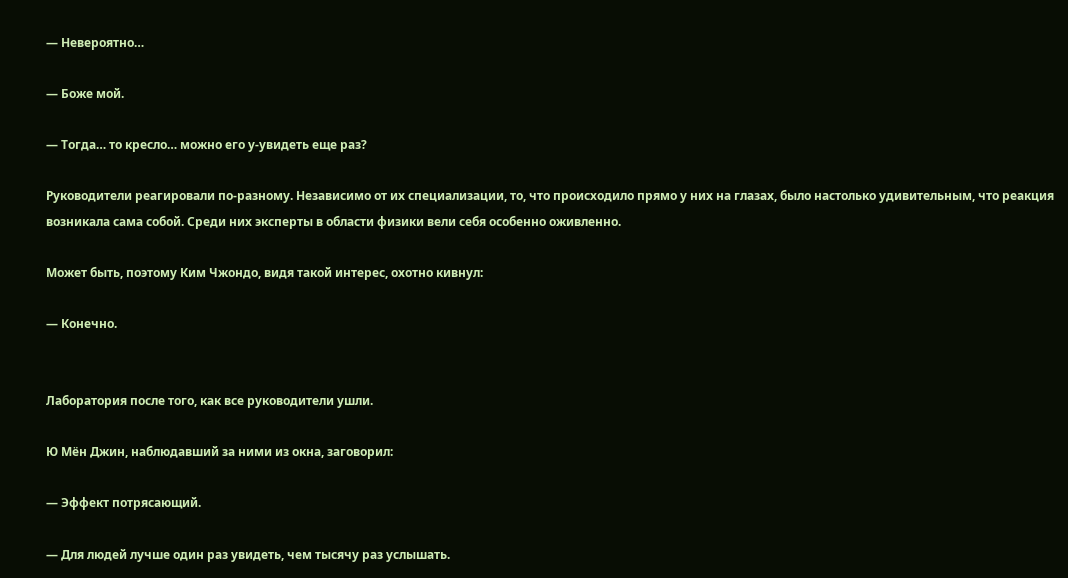— Невероятно…

— Боже мой.

— Тогда… то кресло… можно его у-увидеть еще раз?

Руководители реагировали по-разному. Независимо от их специализации, то, что происходило прямо у них на глазах, было настолько удивительным, что реакция возникала сама собой. Среди них эксперты в области физики вели себя особенно оживленно.

Может быть, поэтому Ким Чжондо, видя такой интерес, охотно кивнул:

— Конечно.


Лаборатория после того, как все руководители ушли.

Ю Мён Джин, наблюдавший за ними из окна, заговорил:

— Эффект потрясающий.

— Для людей лучше один раз увидеть, чем тысячу раз услышать.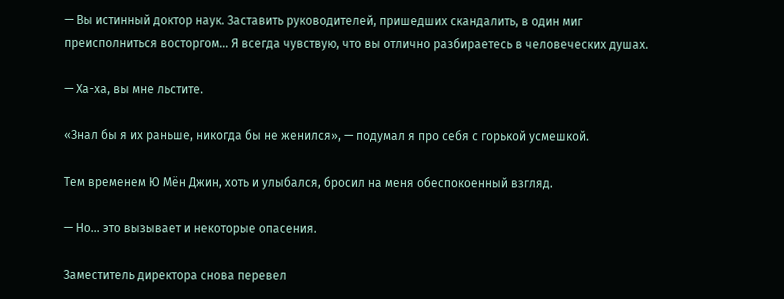— Вы истинный доктор наук. Заставить руководителей, пришедших скандалить, в один миг преисполниться восторгом… Я всегда чувствую, что вы отлично разбираетесь в человеческих душах.

— Ха-ха, вы мне льстите.

«Знал бы я их раньше, никогда бы не женился», — подумал я про себя с горькой усмешкой.

Тем временем Ю Мён Джин, хоть и улыбался, бросил на меня обеспокоенный взгляд.

— Но… это вызывает и некоторые опасения.

Заместитель директора снова перевел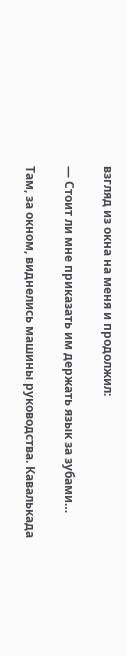взгляд из окна на меня и продолжил:

— Стоит ли мне приказать им держать язык за зубами…

Там, за окном, виднелись машины руководства. Кавалькада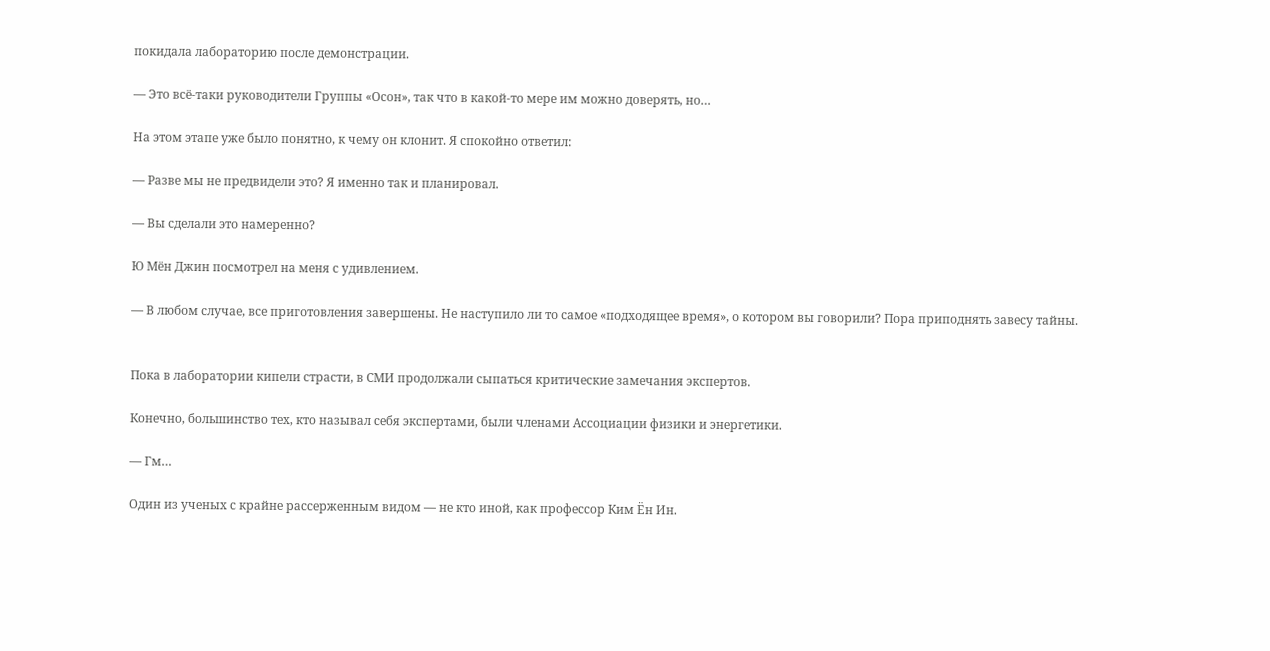покидала лабораторию после демонстрации.

— Это всё-таки руководители Группы «Осон», так что в какой-то мере им можно доверять, но…

На этом этапе уже было понятно, к чему он клонит. Я спокойно ответил:

— Разве мы не предвидели это? Я именно так и планировал.

— Вы сделали это намеренно?

Ю Мён Джин посмотрел на меня с удивлением.

— В любом случае, все приготовления завершены. Не наступило ли то самое «подходящее время», о котором вы говорили? Пора приподнять завесу тайны.


Пока в лаборатории кипели страсти, в СМИ продолжали сыпаться критические замечания экспертов.

Конечно, большинство тех, кто называл себя экспертами, были членами Ассоциации физики и энергетики.

— Гм…

Один из ученых с крайне рассерженным видом — не кто иной, как профессор Ким Ён Ин.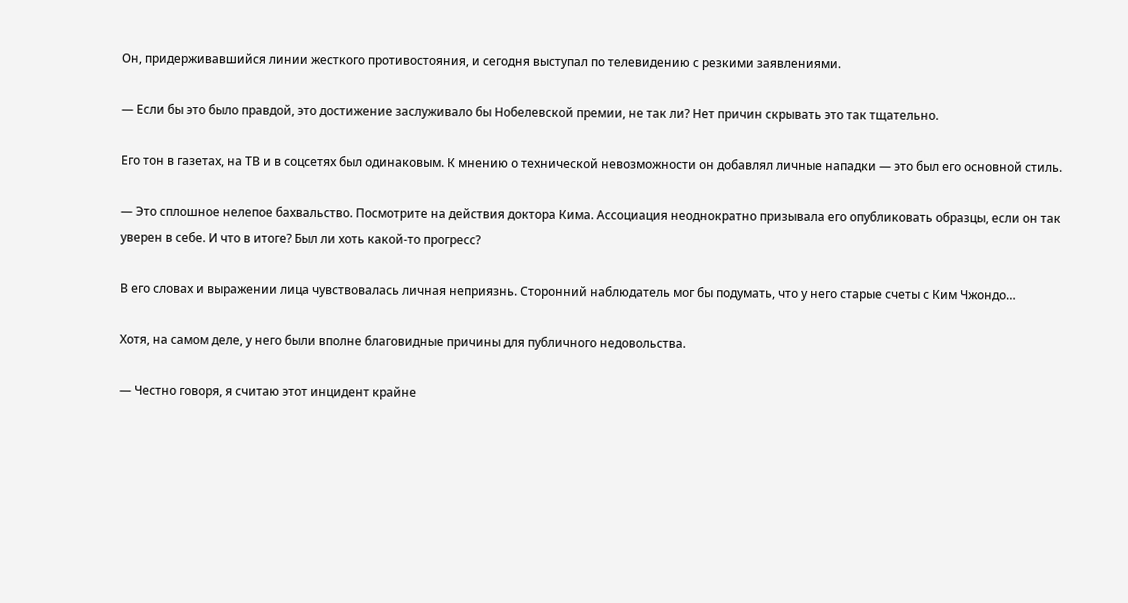Он, придерживавшийся линии жесткого противостояния, и сегодня выступал по телевидению с резкими заявлениями.

— Если бы это было правдой, это достижение заслуживало бы Нобелевской премии, не так ли? Нет причин скрывать это так тщательно.

Его тон в газетах, на ТВ и в соцсетях был одинаковым. К мнению о технической невозможности он добавлял личные нападки — это был его основной стиль.

— Это сплошное нелепое бахвальство. Посмотрите на действия доктора Кима. Ассоциация неоднократно призывала его опубликовать образцы, если он так уверен в себе. И что в итоге? Был ли хоть какой-то прогресс?

В его словах и выражении лица чувствовалась личная неприязнь. Сторонний наблюдатель мог бы подумать, что у него старые счеты с Ким Чжондо…

Хотя, на самом деле, у него были вполне благовидные причины для публичного недовольства.

— Честно говоря, я считаю этот инцидент крайне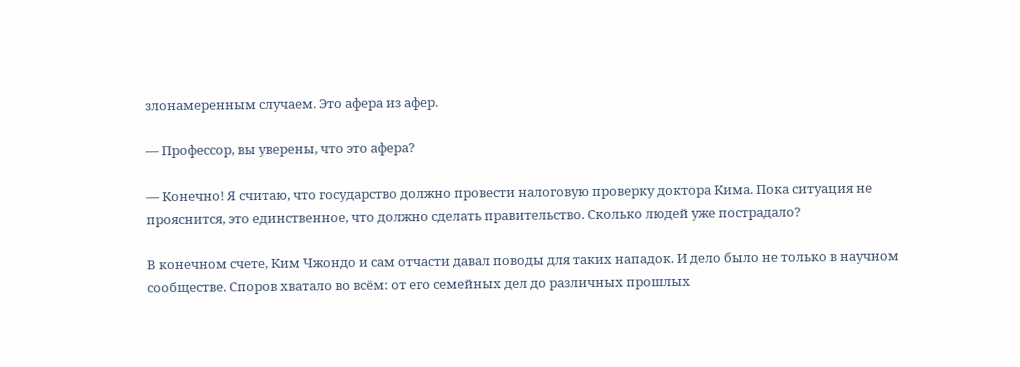злонамеренным случаем. Это афера из афер.

— Профессор, вы уверены, что это афера?

— Конечно! Я считаю, что государство должно провести налоговую проверку доктора Кима. Пока ситуация не прояснится, это единственное, что должно сделать правительство. Сколько людей уже пострадало?

В конечном счете, Ким Чжондо и сам отчасти давал поводы для таких нападок. И дело было не только в научном сообществе. Споров хватало во всём: от его семейных дел до различных прошлых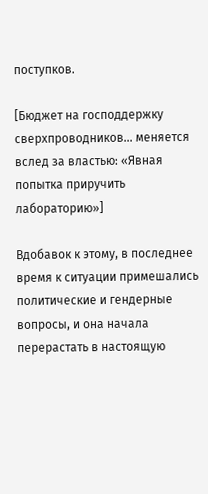поступков.

[Бюджет на господдержку сверхпроводников… меняется вслед за властью: «Явная попытка приручить лабораторию»]

Вдобавок к этому, в последнее время к ситуации примешались политические и гендерные вопросы, и она начала перерастать в настоящую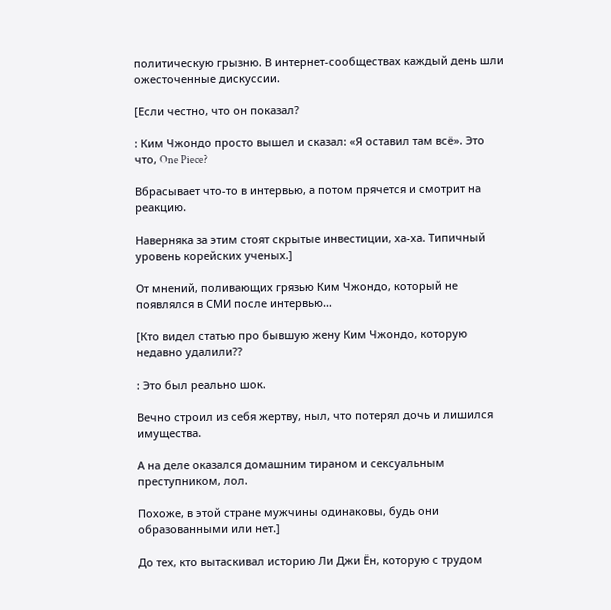политическую грызню. В интернет-сообществах каждый день шли ожесточенные дискуссии.

[Если честно, что он показал?

: Ким Чжондо просто вышел и сказал: «Я оставил там всё». Это что, One Piece?

Вбрасывает что-то в интервью, а потом прячется и смотрит на реакцию.

Наверняка за этим стоят скрытые инвестиции, ха-ха. Типичный уровень корейских ученых.]

От мнений, поливающих грязью Ким Чжондо, который не появлялся в СМИ после интервью…

[Кто видел статью про бывшую жену Ким Чжондо, которую недавно удалили??

: Это был реально шок.

Вечно строил из себя жертву, ныл, что потерял дочь и лишился имущества.

А на деле оказался домашним тираном и сексуальным преступником, лол.

Похоже, в этой стране мужчины одинаковы, будь они образованными или нет.]

До тех, кто вытаскивал историю Ли Джи Ён, которую с трудом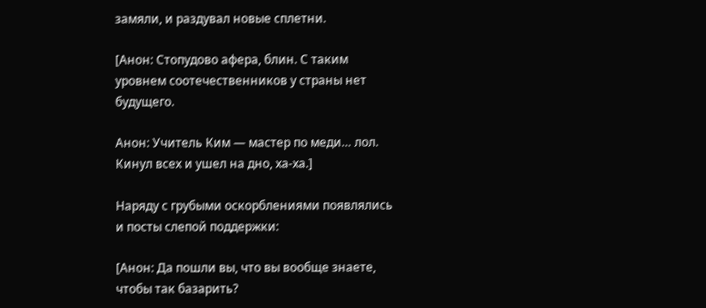замяли, и раздувал новые сплетни.

[Анон: Стопудово афера, блин. С таким уровнем соотечественников у страны нет будущего.

Анон: Учитель Ким — мастер по меди… лол. Кинул всех и ушел на дно, ха-ха.]

Наряду с грубыми оскорблениями появлялись и посты слепой поддержки:

[Анон: Да пошли вы, что вы вообще знаете, чтобы так базарить?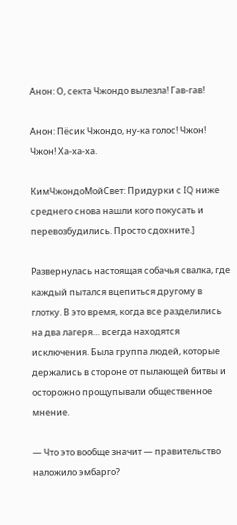Анон: О, секта Чжондо вылезла! Гав-гав!

Анон: Пёсик Чжондо, ну-ка голос! Чжон! Чжон! Ха-ха-ха.

КимЧжондоМойСвет: Придурки с IQ ниже среднего снова нашли кого покусать и перевозбудились. Просто сдохните.]

Развернулась настоящая собачья свалка, где каждый пытался вцепиться другому в глотку. В это время, когда все разделились на два лагеря… всегда находятся исключения. Была группа людей, которые держались в стороне от пылающей битвы и осторожно прощупывали общественное мнение.

— Что это вообще значит — правительство наложило эмбарго?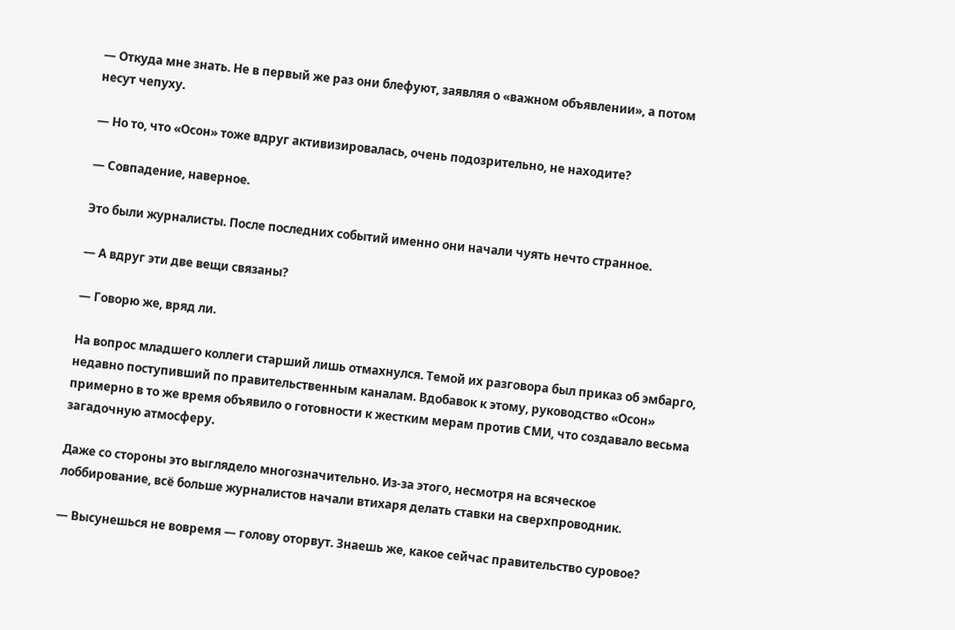— Откуда мне знать. Не в первый же раз они блефуют, заявляя о «важном объявлении», а потом несут чепуху.

— Но то, что «Осон» тоже вдруг активизировалась, очень подозрительно, не находите?

— Совпадение, наверное.

Это были журналисты. После последних событий именно они начали чуять нечто странное.

— А вдруг эти две вещи связаны?

— Говорю же, вряд ли.

На вопрос младшего коллеги старший лишь отмахнулся. Темой их разговора был приказ об эмбарго, недавно поступивший по правительственным каналам. Вдобавок к этому, руководство «Осон» примерно в то же время объявило о готовности к жестким мерам против СМИ, что создавало весьма загадочную атмосферу.

Даже со стороны это выглядело многозначительно. Из-за этого, несмотря на всяческое лоббирование, всё больше журналистов начали втихаря делать ставки на сверхпроводник.

— Высунешься не вовремя — голову оторвут. Знаешь же, какое сейчас правительство суровое?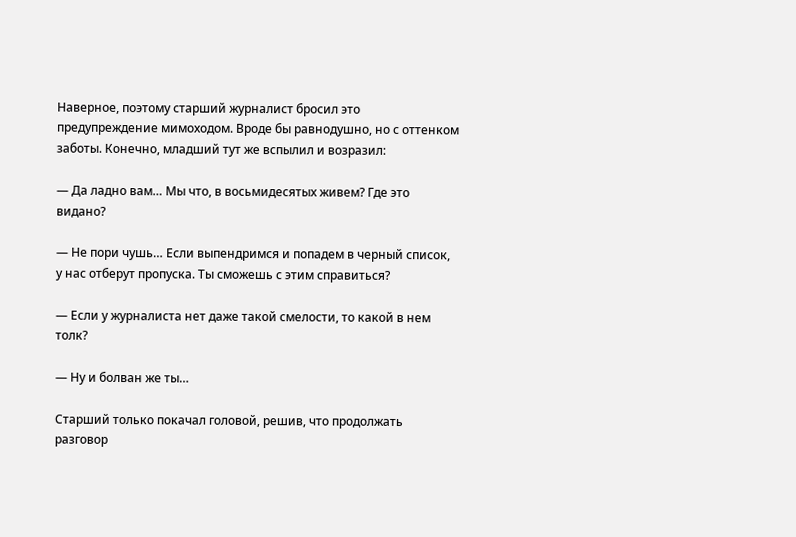Наверное, поэтому старший журналист бросил это предупреждение мимоходом. Вроде бы равнодушно, но с оттенком заботы. Конечно, младший тут же вспылил и возразил:

— Да ладно вам… Мы что, в восьмидесятых живем? Где это видано?

— Не пори чушь… Если выпендримся и попадем в черный список, у нас отберут пропуска. Ты сможешь с этим справиться?

— Если у журналиста нет даже такой смелости, то какой в нем толк?

— Ну и болван же ты…

Старший только покачал головой, решив, что продолжать разговор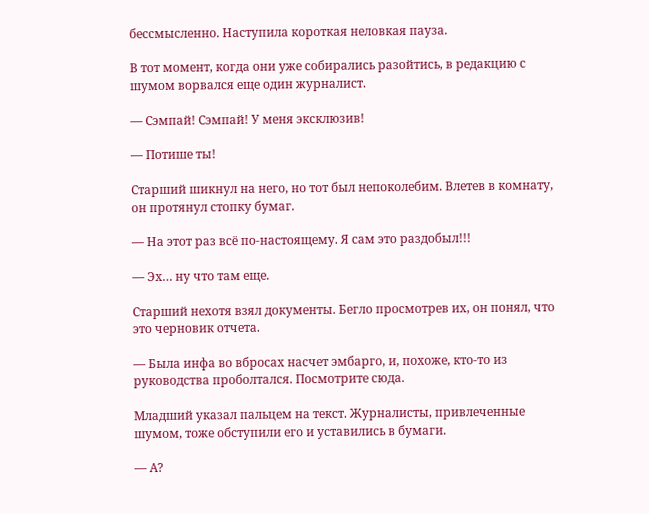бессмысленно. Наступила короткая неловкая пауза.

В тот момент, когда они уже собирались разойтись, в редакцию с шумом ворвался еще один журналист.

— Сэмпай! Сэмпай! У меня эксклюзив!

— Потише ты!

Старший шикнул на него, но тот был непоколебим. Влетев в комнату, он протянул стопку бумаг.

— На этот раз всё по-настоящему. Я сам это раздобыл!!!

— Эх… ну что там еще.

Старший нехотя взял документы. Бегло просмотрев их, он понял, что это черновик отчета.

— Была инфа во вбросах насчет эмбарго, и, похоже, кто-то из руководства проболтался. Посмотрите сюда.

Младший указал пальцем на текст. Журналисты, привлеченные шумом, тоже обступили его и уставились в бумаги.

— А?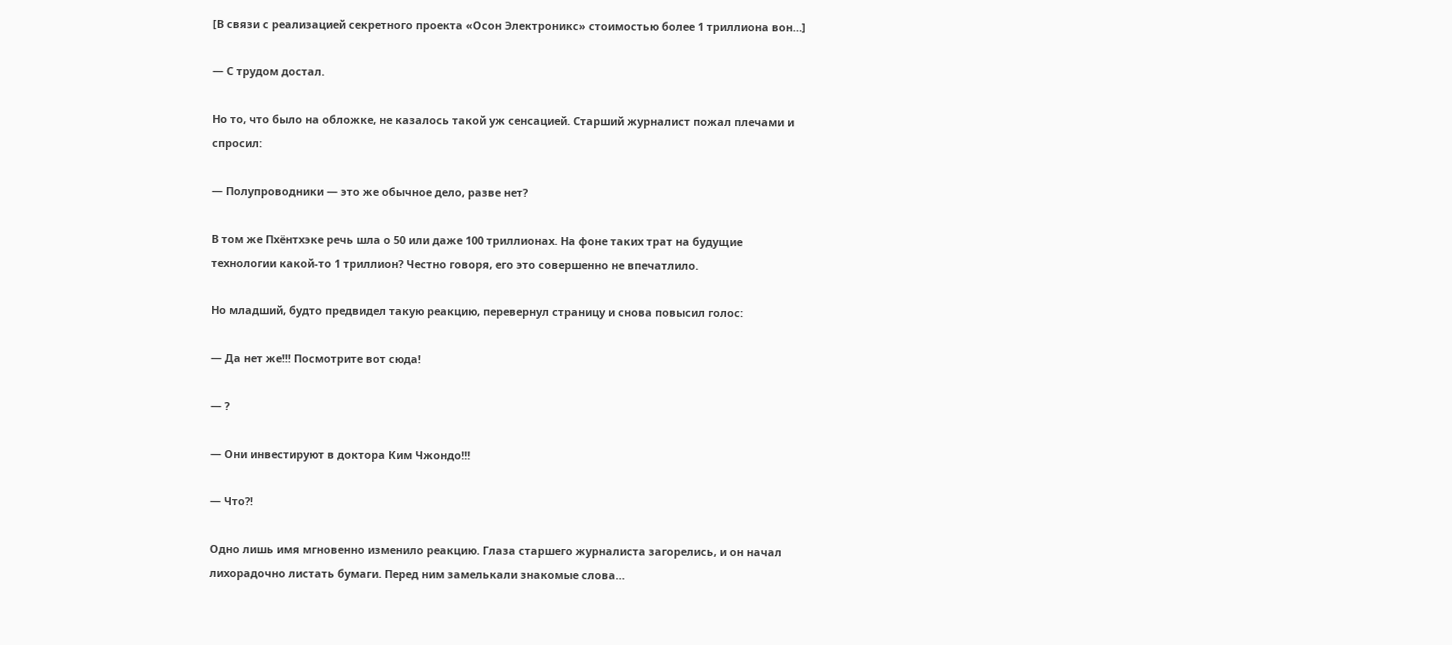[В связи с реализацией секретного проекта «Осон Электроникс» стоимостью более 1 триллиона вон…]

— С трудом достал.

Но то, что было на обложке, не казалось такой уж сенсацией. Старший журналист пожал плечами и спросил:

— Полупроводники — это же обычное дело, разве нет?

В том же Пхёнтхэке речь шла о 50 или даже 100 триллионах. На фоне таких трат на будущие технологии какой-то 1 триллион? Честно говоря, его это совершенно не впечатлило.

Но младший, будто предвидел такую реакцию, перевернул страницу и снова повысил голос:

— Да нет же!!! Посмотрите вот сюда!

— ?

— Они инвестируют в доктора Ким Чжондо!!!

— Что?!

Одно лишь имя мгновенно изменило реакцию. Глаза старшего журналиста загорелись, и он начал лихорадочно листать бумаги. Перед ним замелькали знакомые слова…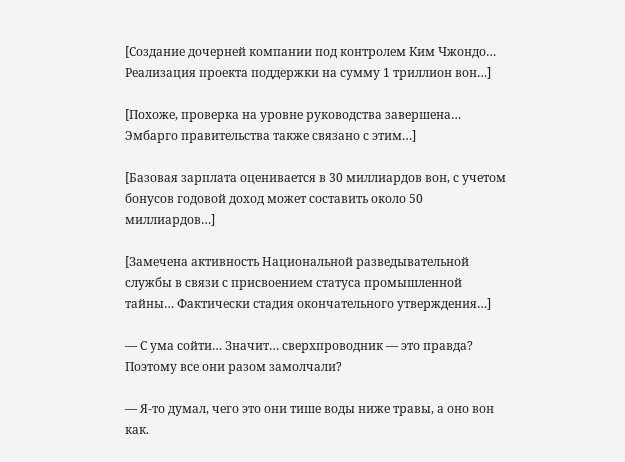[Создание дочерней компании под контролем Ким Чжондо… Реализация проекта поддержки на сумму 1 триллион вон…]

[Похоже, проверка на уровне руководства завершена… Эмбарго правительства также связано с этим…]

[Базовая зарплата оценивается в 30 миллиардов вон, с учетом бонусов годовой доход может составить около 50 миллиардов…]

[Замечена активность Национальной разведывательной службы в связи с присвоением статуса промышленной тайны… Фактически стадия окончательного утверждения…]

— С ума сойти… Значит… сверхпроводник — это правда? Поэтому все они разом замолчали?

— Я-то думал, чего это они тише воды ниже травы, а оно вон как.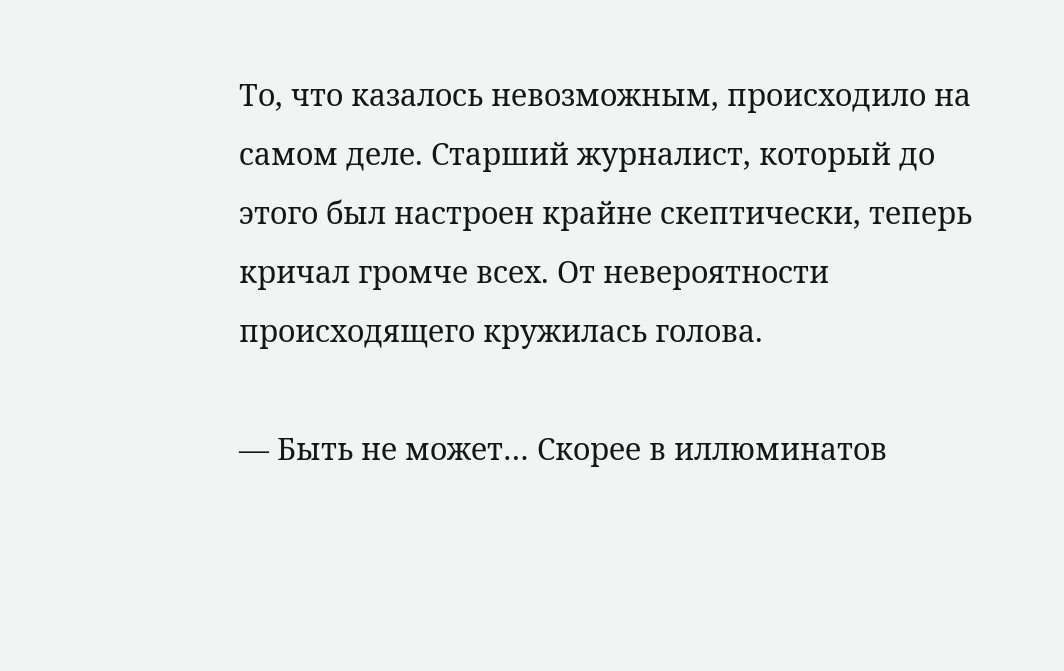То, что казалось невозможным, происходило на самом деле. Старший журналист, который до этого был настроен крайне скептически, теперь кричал громче всех. От невероятности происходящего кружилась голова.

— Быть не может… Скорее в иллюминатов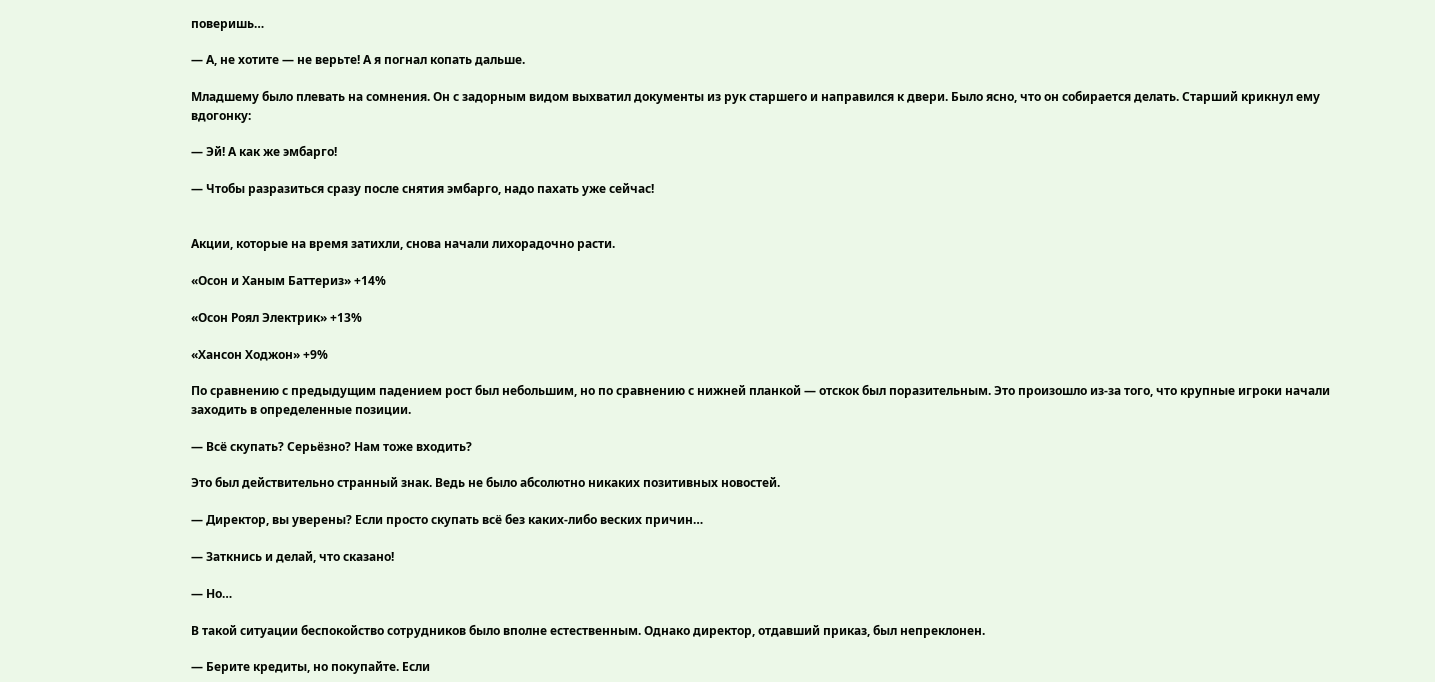поверишь…

— А, не хотите — не верьте! А я погнал копать дальше.

Младшему было плевать на сомнения. Он с задорным видом выхватил документы из рук старшего и направился к двери. Было ясно, что он собирается делать. Старший крикнул ему вдогонку:

— Эй! А как же эмбарго!

— Чтобы разразиться сразу после снятия эмбарго, надо пахать уже сейчас!


Акции, которые на время затихли, снова начали лихорадочно расти.

«Осон и Ханым Баттериз» +14%

«Осон Роял Электрик» +13%

«Хансон Ходжон» +9%

По сравнению с предыдущим падением рост был небольшим, но по сравнению с нижней планкой — отскок был поразительным. Это произошло из-за того, что крупные игроки начали заходить в определенные позиции.

— Всё скупать? Серьёзно? Нам тоже входить?

Это был действительно странный знак. Ведь не было абсолютно никаких позитивных новостей.

— Директор, вы уверены? Если просто скупать всё без каких-либо веских причин…

— Заткнись и делай, что сказано!

— Но…

В такой ситуации беспокойство сотрудников было вполне естественным. Однако директор, отдавший приказ, был непреклонен.

— Берите кредиты, но покупайте. Если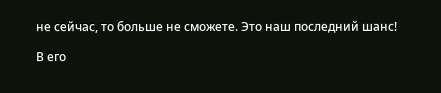не сейчас, то больше не сможете. Это наш последний шанс!

В его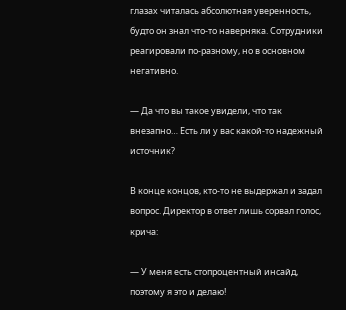глазах читалась абсолютная уверенность, будто он знал что-то наверняка. Сотрудники реагировали по-разному, но в основном негативно.

— Да что вы такое увидели, что так внезапно… Есть ли у вас какой-то надежный источник?

В конце концов, кто-то не выдержал и задал вопрос. Директор в ответ лишь сорвал голос, крича:

— У меня есть стопроцентный инсайд, поэтому я это и делаю!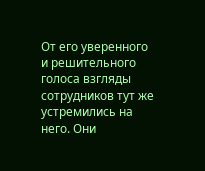От его уверенного и решительного голоса взгляды сотрудников тут же устремились на него. Они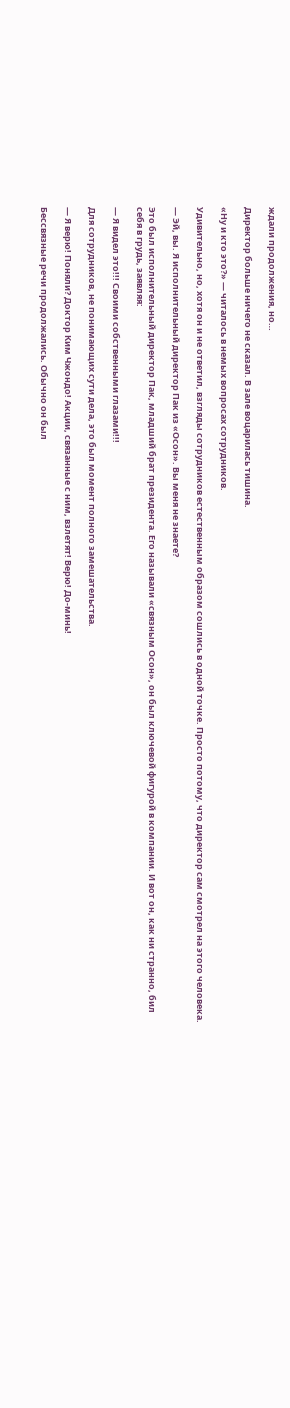ждали продолжения, но…

Директор больше ничего не сказал. В зале воцарилась тишина.

«Ну и кто это?» — читалось в немых вопросах сотрудников.

Удивительно, но, хотя он и не ответил, взгляды сотрудников естественным образом сошлись в одной точке. Просто потому, что директор сам смотрел на этого человека.

— Эй, вы. Я исполнительный директор Пак из «Осон». Вы меня не знаете?

Это был исполнительный директор Пак, младший брат президента. Его называли «связным Осон», он был ключевой фигурой в компании. И вот он, как ни странно, бил себя в грудь, заявляя:

— Я видел это!!! Своими собственными глазами!!!

Для сотрудников, не понимающих сути дела, это был момент полного замешательства.

— Я верю! Поняли? Доктор Ким Чжондо! Акции, связанные с ним, взлетят! Верю! До-минь!

Бессвязные речи продолжались. Обычно он был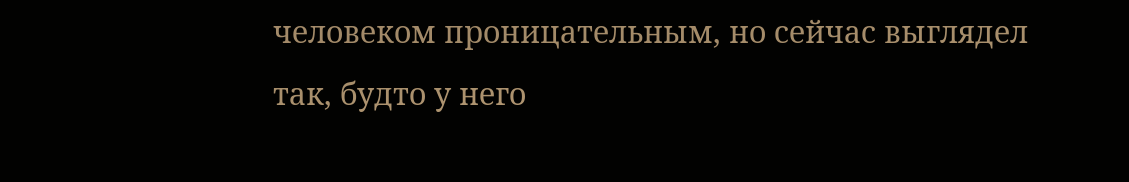человеком проницательным, но сейчас выглядел так, будто у него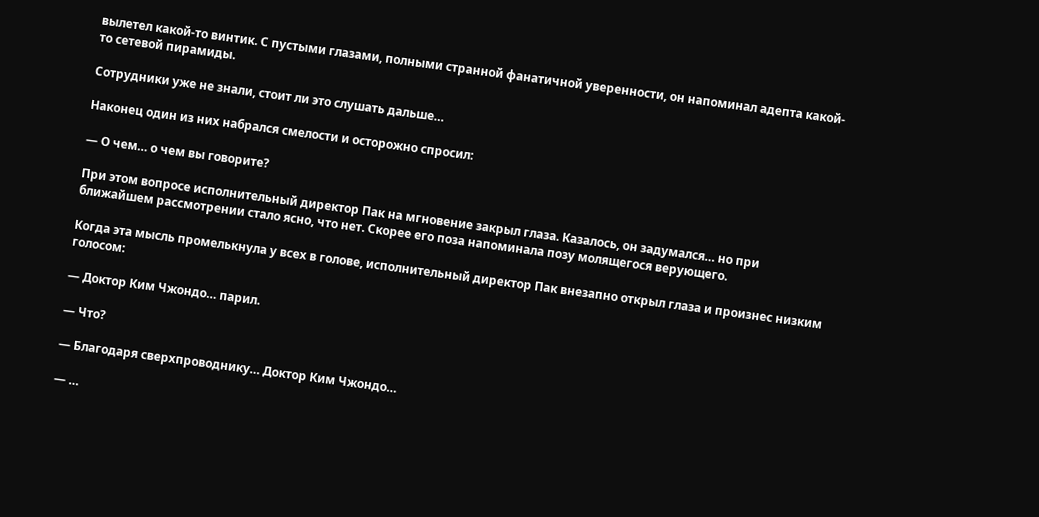вылетел какой-то винтик. С пустыми глазами, полными странной фанатичной уверенности, он напоминал адепта какой-то сетевой пирамиды.

Сотрудники уже не знали, стоит ли это слушать дальше…

Наконец один из них набрался смелости и осторожно спросил:

— О чем… о чем вы говорите?

При этом вопросе исполнительный директор Пак на мгновение закрыл глаза. Казалось, он задумался… но при ближайшем рассмотрении стало ясно, что нет. Скорее его поза напоминала позу молящегося верующего.

Когда эта мысль промелькнула у всех в голове, исполнительный директор Пак внезапно открыл глаза и произнес низким голосом:

— Доктор Ким Чжондо… парил.

— Что?

— Благодаря сверхпроводнику… Доктор Ким Чжондо…

— …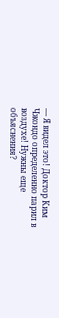— Я видел это! Доктор Ким Чжондо определенно парил в воздухе! Нужны еще объяснения?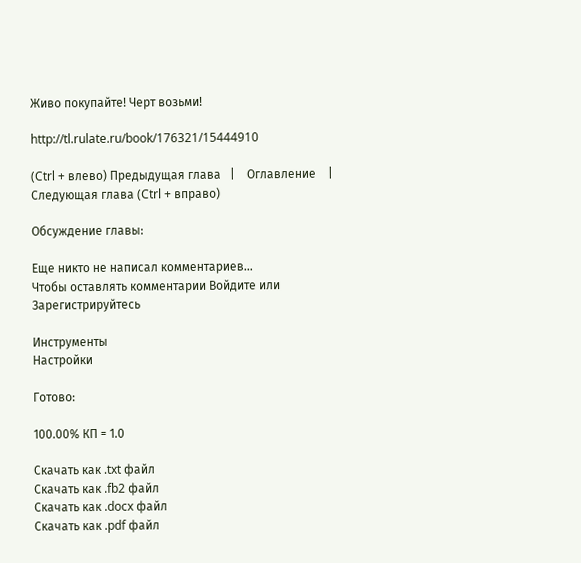Живо покупайте! Черт возьми!

http://tl.rulate.ru/book/176321/15444910

(Ctrl + влево) Предыдущая глава   |    Оглавление    |   Следующая глава (Ctrl + вправо)

Обсуждение главы:

Еще никто не написал комментариев...
Чтобы оставлять комментарии Войдите или Зарегистрируйтесь

Инструменты
Настройки

Готово:

100.00% КП = 1.0

Скачать как .txt файл
Скачать как .fb2 файл
Скачать как .docx файл
Скачать как .pdf файл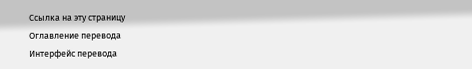Ссылка на эту страницу
Оглавление перевода
Интерфейс перевода